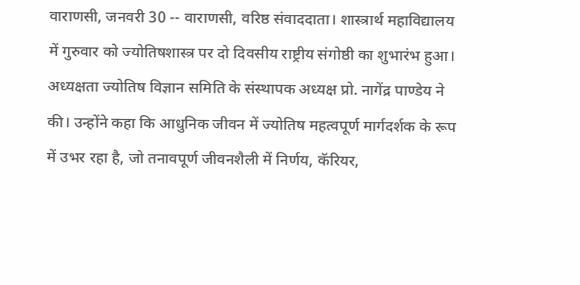वाराणसी, जनवरी 30 -- वाराणसी, वरिष्ठ संवाददाता। शास्त्रार्थ महाविद्यालय में गुरुवार को ज्योतिषशास्त्र पर दो दिवसीय राष्ट्रीय संगोष्ठी का शुभारंभ हुआ। अध्यक्षता ज्योतिष विज्ञान समिति के संस्थापक अध्यक्ष प्रो. नागेंद्र पाण्डेय ने की। उन्होंने कहा कि आधुनिक जीवन में ज्योतिष महत्वपूर्ण मार्गदर्शक के रूप में उभर रहा है, जो तनावपूर्ण जीवनशैली में निर्णय, कॅरियर,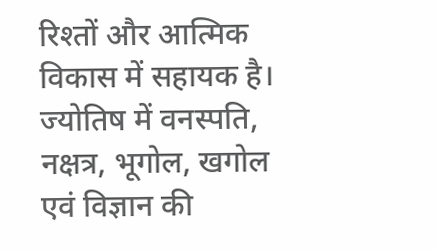रिश्तों और आत्मिक विकास में सहायक है। ज्योतिष में वनस्पति, नक्षत्र, भूगोल, खगोल एवं विज्ञान की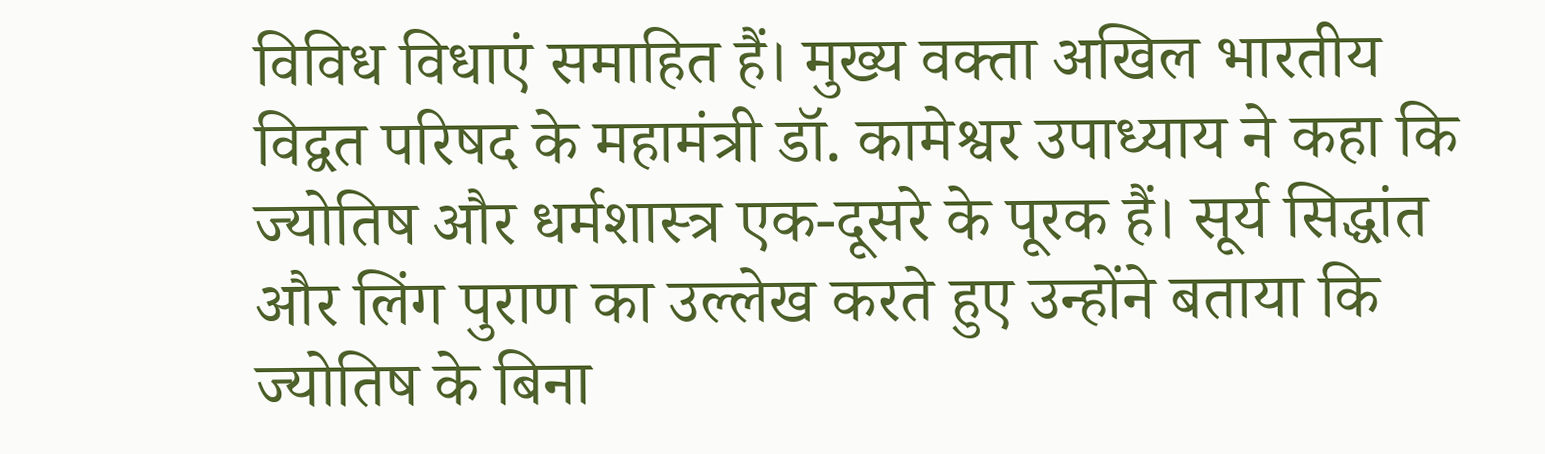विविध विधाएं समाहित हैं। मुख्य वक्ता अखिल भारतीय विद्वत परिषद के महामंत्री डॉ. कामेश्वर उपाध्याय ने कहा कि ज्योतिष और धर्मशास्त्र एक-दूसरे के पूरक हैं। सूर्य सिद्धांत और लिंग पुराण का उल्लेख करते हुए उन्होंने बताया कि ज्योतिष के बिना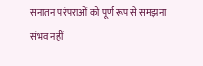सनातन परंपराओं को पूर्ण रूप से समझना संभव नहीं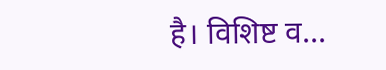है। विशिष्ट व...